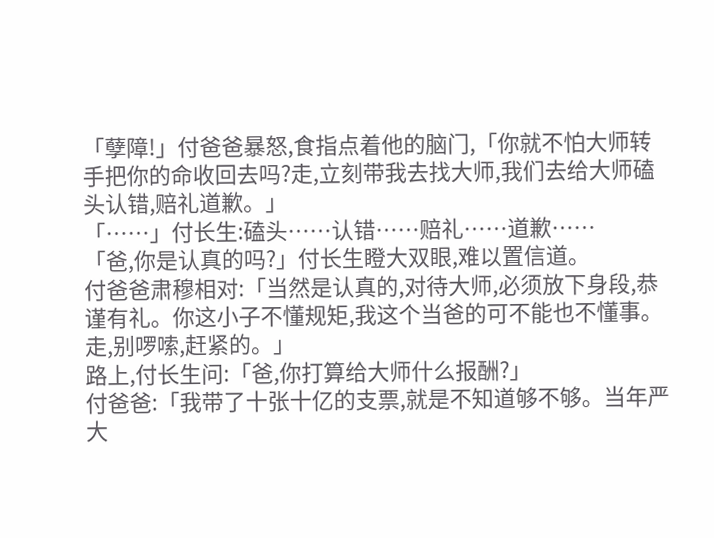「孽障!」付爸爸暴怒,食指点着他的脑门,「你就不怕大师转手把你的命收回去吗?走,立刻带我去找大师,我们去给大师磕头认错,赔礼道歉。」
「……」付长生:磕头……认错……赔礼……道歉……
「爸,你是认真的吗?」付长生瞪大双眼,难以置信道。
付爸爸肃穆相对:「当然是认真的,对待大师,必须放下身段,恭谨有礼。你这小子不懂规矩,我这个当爸的可不能也不懂事。走,别啰嗦,赶紧的。」
路上,付长生问:「爸,你打算给大师什么报酬?」
付爸爸:「我带了十张十亿的支票,就是不知道够不够。当年严大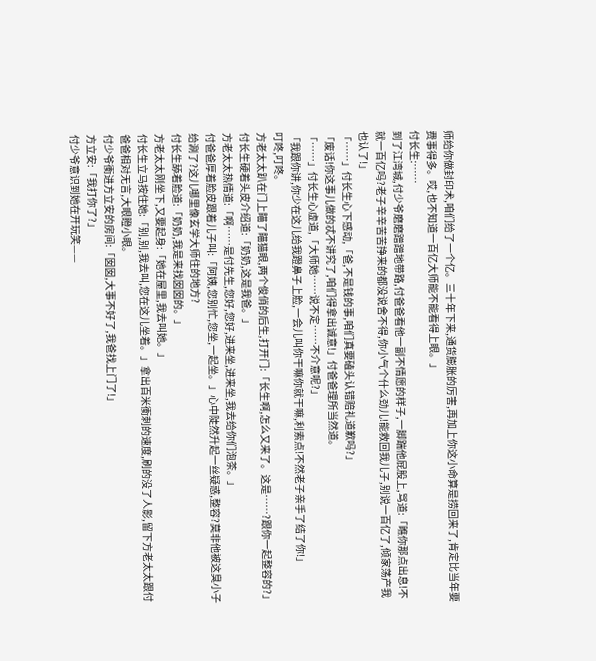师给你做封印术,咱们给了一个亿。三十年下来,通货膨胀的厉害,再加上你这小命算是捞回来了,肯定比当年要费事得多。哎,也不知道一百亿大师能不能看得上眼。」
付长生:……
到了江湾城,付少爷磨磨蹭蹭地带路,付爸爸看他一副不情愿的样子,一脚踹他屁股上,骂道:「瞧你那点出息!不就一百亿吗?老子辛辛苦苦挣来的都没说舍不得,你小气个什么劲儿!能救回我儿子,别说一百亿了,倾家荡产我也认了!」
「……」付长生心下感动,「爸,不是钱的事,咱们真要磕头认错赔礼道歉吗?」
「废话!你这事儿做的忒不讲究了,咱们得拿出诚意!」付爸爸理所当然道。
「……」付长生心虚道,「大师她……说不定……不介意呢?」
「我跟你讲,你少在这儿给我蹬鼻子上脸,一会儿叫你干嘛你就干嘛,利索点!不然老子亲手了结了你!」
叮咚,叮咚。
方老太太趴在门上瞄了瞄猫眼,两个俊俏的后生,打开门:「长生啊,怎么又来了。这是……?跟你一起整容的?」
付长生硬着头皮介绍道:「奶奶,这是我爸。」
方老太太热情道:「啊……是付先生,您好,您好,进来坐,进来坐,我去给你们泡茶。」
付爸爸厚着脸皮跟着儿子叫:「阿姨,您别忙,您坐,一起坐。」心中陡然升起一丝疑惑,整容?莫非他被这臭小子给涮了?这儿哪里像玄学大师住的地方?
付长生舔着脸道:「奶奶,我是来找囡囡的。」
方老太太刚坐下,又要起身:「她在屋里,我去叫她。」
付长生立马按住她:「别,别,我去叫,您在这儿坐着。」拿出百米衝刺的速度,刷的没了人影,留下方老太太跟付爸爸相对无言,大眼瞪小眼。
付少爷衝进方立安的房间:「囡囡,大事不好了,我爸找上门了!」
方立安:「我打你了?」
付少爷意识到她在开玩笑——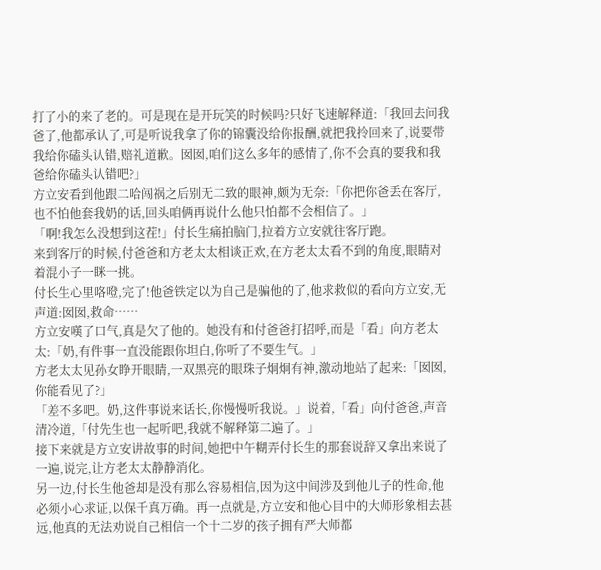打了小的来了老的。可是现在是开玩笑的时候吗?只好飞速解释道:「我回去问我爸了,他都承认了,可是听说我拿了你的锦囊没给你报酬,就把我拎回来了,说要带我给你磕头认错,赔礼道歉。囡囡,咱们这么多年的感情了,你不会真的要我和我爸给你磕头认错吧?」
方立安看到他跟二哈闯祸之后别无二致的眼神,颇为无奈:「你把你爸丢在客厅,也不怕他套我奶的话,回头咱俩再说什么他只怕都不会相信了。」
「啊!我怎么没想到这茬!」付长生痛拍脑门,拉着方立安就往客厅跑。
来到客厅的时候,付爸爸和方老太太相谈正欢,在方老太太看不到的角度,眼睛对着混小子一眯一挑。
付长生心里咯噔,完了!他爸铁定以为自己是骗他的了,他求救似的看向方立安,无声道:囡囡,救命……
方立安嘆了口气,真是欠了他的。她没有和付爸爸打招呼,而是「看」向方老太太:「奶,有件事一直没能跟你坦白,你听了不要生气。」
方老太太见孙女睁开眼睛,一双黑亮的眼珠子炯炯有神,激动地站了起来:「囡囡,你能看见了?」
「差不多吧。奶,这件事说来话长,你慢慢听我说。」说着,「看」向付爸爸,声音清冷道,「付先生也一起听吧,我就不解释第二遍了。」
接下来就是方立安讲故事的时间,她把中午糊弄付长生的那套说辞又拿出来说了一遍,说完,让方老太太静静消化。
另一边,付长生他爸却是没有那么容易相信,因为这中间涉及到他儿子的性命,他必须小心求证,以保千真万确。再一点就是,方立安和他心目中的大师形象相去甚远,他真的无法劝说自己相信一个十二岁的孩子拥有严大师都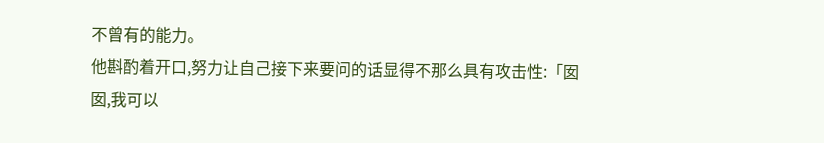不曾有的能力。
他斟酌着开口,努力让自己接下来要问的话显得不那么具有攻击性:「囡囡,我可以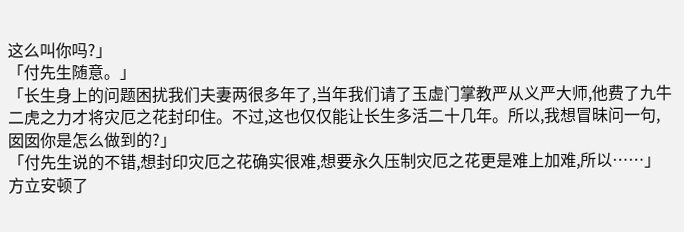这么叫你吗?」
「付先生随意。」
「长生身上的问题困扰我们夫妻两很多年了,当年我们请了玉虚门掌教严从义严大师,他费了九牛二虎之力才将灾厄之花封印住。不过,这也仅仅能让长生多活二十几年。所以,我想冒昧问一句,囡囡你是怎么做到的?」
「付先生说的不错,想封印灾厄之花确实很难,想要永久压制灾厄之花更是难上加难,所以……」方立安顿了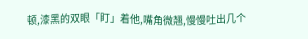顿,漆黑的双眼「盯」着他,嘴角微翘,慢慢吐出几个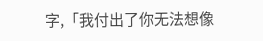字,「我付出了你无法想像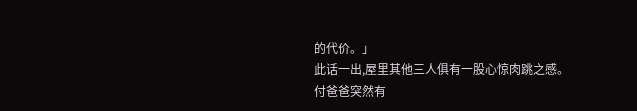的代价。」
此话一出,屋里其他三人俱有一股心惊肉跳之感。
付爸爸突然有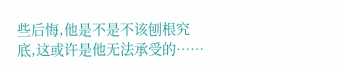些后悔,他是不是不该刨根究底,这或许是他无法承受的……